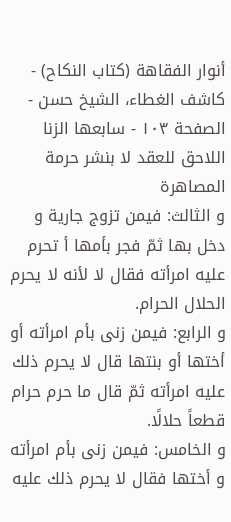أنوار الفقاهة (كتاب النكاح) - كاشف الغطاء، الشيخ حسن - الصفحة ١٠٣ - سابعها الزنا اللاحق للعقد لا بنشر حرمة المصاهرة
و الثالث: فيمن تزوج جارية و دخل بها ثمّ فجر بأمها أ تحرم عليه امرأته فقال لا لأنه لا يحرم الحلال الحرام.
و الرابع: فيمن زنى بأم امرأته أو أختها أو بنتها قال لا يحرم ذلك عليه امرأته ثمّ قال ما حرم حرام قطعاً حلالًا.
و الخامس: فيمن زنى بأم امرأته و أختها فقال لا يحرم ذلك عليه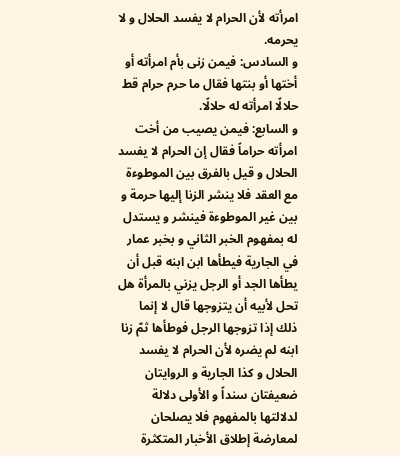امرأته لأن الحرام لا يفسد الحلال و لا يحرمه.
و السادس: فيمن زنى بأم امرأته أو أختها أو بنتها فقال ما حرم حرام قط حلالًا امرأته له حلالًا.
و السابع: فيمن يصيب من أخت امرأته حراماً فقال إن الحرام لا يفسد الحلال و قيل بالفرق بين الموطوءة مع العقد فلا ينشر الزنا إليها حرمة و بين غير الموطوءة فينشر و يستدل له بمفهوم الخبر الثاني و بخبر عمار في الجارية فيطأها ابن ابنه قبل أن يطأها الجد أو الرجل يزني بالمرأة هل تحل لأبيه أن يتزوجها قال لا إنما ذلك إذا تزوجها الرجل فوطأها ثمّ زنا ابنه لم يضره لأن الحرام لا يفسد الحلال و كذا الجارية و الروايتان ضعيفتان سنداً و الأولى دلالة لدلالتها بالمفهوم فلا يصلحان لمعارضة إطلاق الأخبار المتكثرة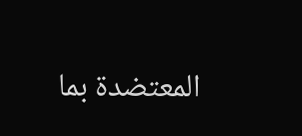المعتضدة بما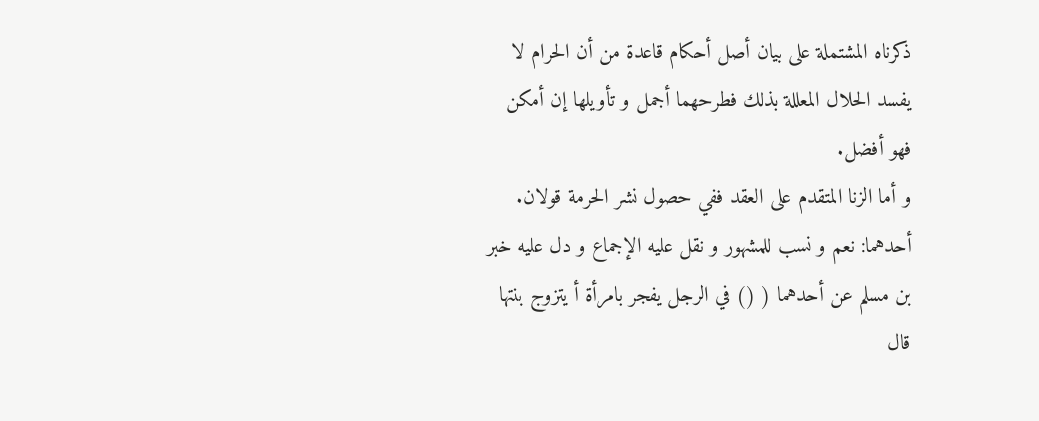ذكرناه المشتملة على بيان أصل أحكام قاعدة من أن الحرام لا يفسد الحلال المعللة بذلك فطرحهما أجمل و تأويلها إن أمكن فهو أفضل.
و أما الزنا المتقدم على العقد ففي حصول نشر الحرمة قولان.
أحدهما: نعم و نسب للمشهور و نقل عليه الإجماع و دل عليه خبر بن مسلم عن أحدهما ( () في الرجل يفجر بامرأة أ يتزوج بنتها قال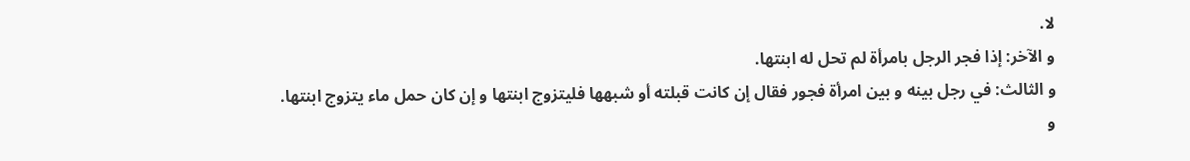لا.
و الآخر: إذا فجر الرجل بامرأة لم تحل له ابنتها.
و الثالث: في رجل بينه و بين امرأة فجور فقال إن كانت قبلته أو شبهها فليتزوج ابنتها و إن كان حمل ماء يتزوج ابنتها.
و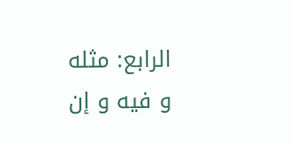الرابع: مثله و فيه و إن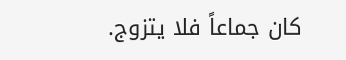كان جماعاً فلا يتزوج.